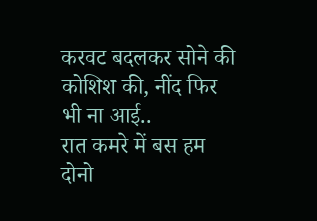करवट बदलकर सोने की कोशिश की, नींद फिर भी ना आई..
रात कमरे में बस हम दोनो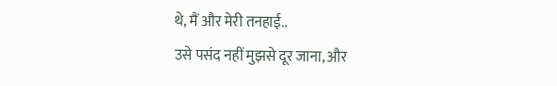थे, मैं और मेरी तनहाई..
उसे पसंद नहीं मुझसे दूर जाना, और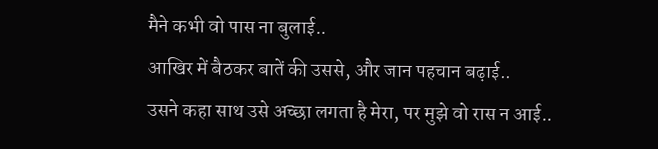मैने कभी वो पास ना बुलाई..
आखिर में बैठकर बातें की उससे, और जान पहचान बढ़ाई..
उसने कहा साथ उसे अच्छा लगता है मेरा, पर मुझे वो रास न आई..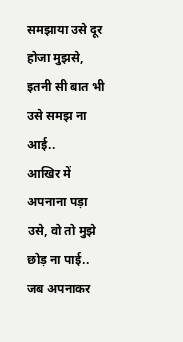समझाया उसे दूर होजा मुझसे, इतनी सी बात भी उसे समझ ना आई..
आखिर में अपनाना पड़ा उसे, वो तो मुझे छोड़ ना पाई..
जब अपनाकर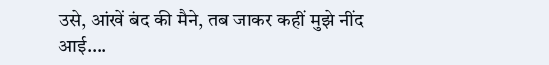उसे, आंखें बंद की मैने, तब जाकर कहीं मुझे नींद आई….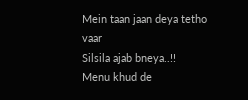Mein taan jaan deya tetho vaar
Silsila ajab bneya..!!
Menu khud de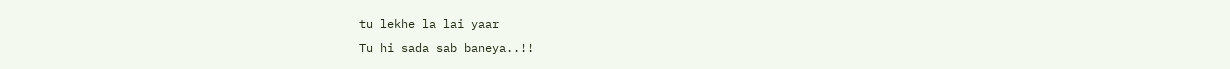tu lekhe la lai yaar
Tu hi sada sab baneya..!!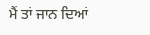ਮੈਂ ਤਾਂ ਜਾਨ ਦਿਆਂ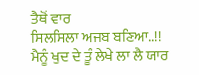ਤੈਥੋਂ ਵਾਰ
ਸਿਲਸਿਲਾ ਅਜਬ ਬਣਿਆ..!!
ਮੈਨੂੰ ਖੁਦ ਦੇ ਤੂੰ ਲੇਖੇ ਲਾ ਲੈ ਯਾਰ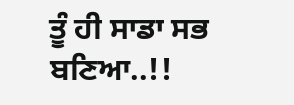ਤੂੰ ਹੀ ਸਾਡਾ ਸਭ ਬਣਿਆ..!!